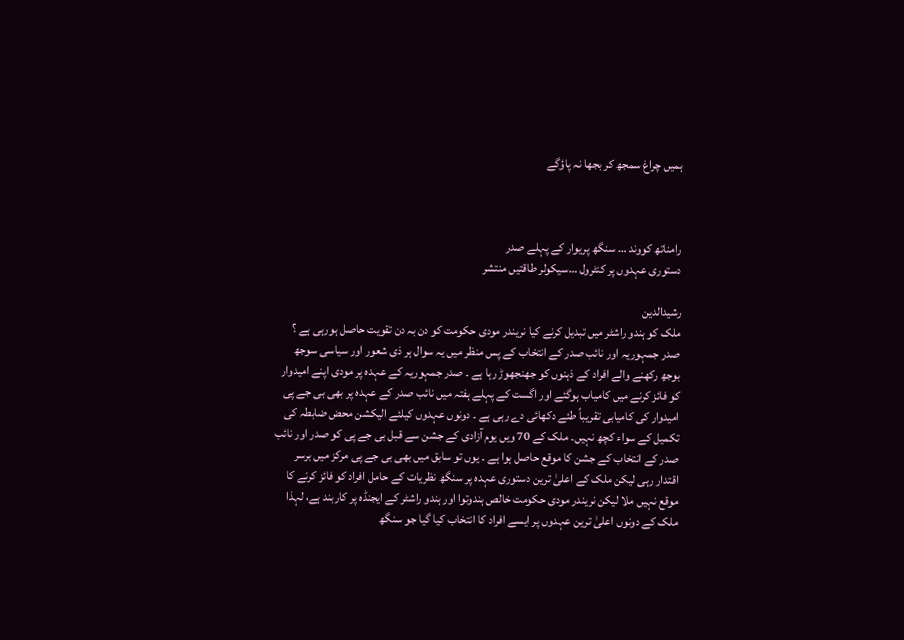ہمیں چراغ سمجھ کر بجھا نہ پاؤگے



رامناتھ کووند … سنگھ پریوار کے پہلے صدر
دستوری عہدوں پر کنٹرول …سیکولر طاقتیں منتشر

رشیدالدین
ملک کو ہندو راشٹر میں تبدیل کرنے کیا نریندر مودی حکومت کو دن بہ دن تقویت حاصل ہورہی ہے ؟ صدر جمہوریہ اور نائب صدر کے انتخاب کے پس منظر میں یہ سوال ہر ذی شعور اور سیاسی سوجھ بوجھ رکھنے والے افراد کے ذہنوں کو جھنجھوڑ رہا ہے ۔ صدر جمہوریہ کے عہدہ پر مودی اپنے امیدوار کو فائز کرنے میں کامیاب ہوگئے اور اگست کے پہلے ہفتہ میں نائب صدر کے عہدہ پر بھی بی جے پی امیدوار کی کامیابی تقریباً طئے دکھائی دے رہی ہے ۔ دونوں عہدوں کیلئے الیکشن محض ضابطہ کی تکمیل کے سواء کچھ نہیں۔ ملک کے 70 ویں یوم آزادی کے جشن سے قبل بی جے پی کو صدر اور نائب صدر کے انتخاب کے جشن کا موقع حاصل ہوا ہے ۔ یوں تو سابق میں بھی بی جے پی مرکز میں برسر اقتدار رہی لیکن ملک کے اعلیٰ ترین دستوری عہدہ پر سنگھ نظریات کے حامل افراد کو فائز کرنے کا موقع نہیں ملا لیکن نریندر مودی حکومت خالص ہندوتوا اور ہندو راشٹر کے ایجنڈہ پر کاربند ہے، لہذا ملک کے دونوں اعلیٰ ترین عہدوں پر ایسے افراد کا انتخاب کیا گیا جو سنگھ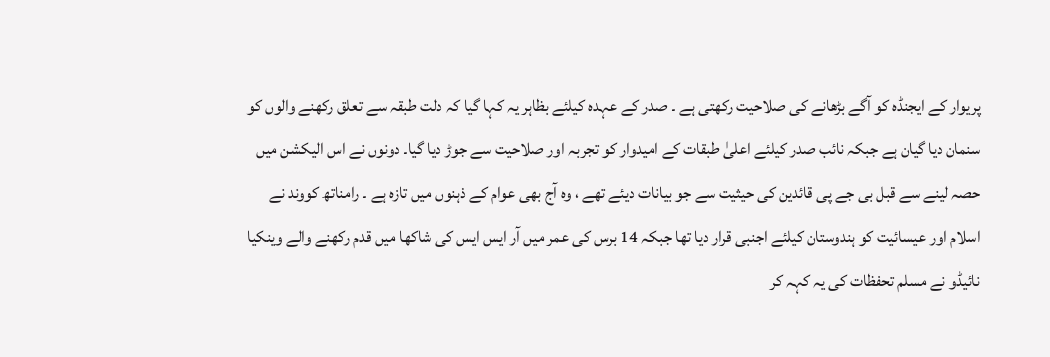پریوار کے ایجنڈہ کو آگے بڑھانے کی صلاحیت رکھتی ہے ۔ صدر کے عہدہ کیلئے بظاہر یہ کہا گیا کہ دلت طبقہ سے تعلق رکھنے والوں کو سنمان دیا گیان ہے جبکہ نائب صدر کیلئے اعلیٰ طبقات کے امیدوار کو تجربہ اور صلاحیت سے جوڑ دیا گیا۔ دونوں نے اس الیکشن میں حصہ لینے سے قبل بی جے پی قائدین کی حیثیت سے جو بیانات دیئے تھے ، وہ آج بھی عوام کے ذہنوں میں تازہ ہے ۔ رامناتھ کووند نے اسلام اور عیسائیت کو ہندوستان کیلئے اجنبی قرار دیا تھا جبکہ 14 برس کی عمر میں آر ایس ایس کی شاکھا میں قدم رکھنے والے وینکیا نائیڈو نے مسلم تحفظات کی یہ کہہ کر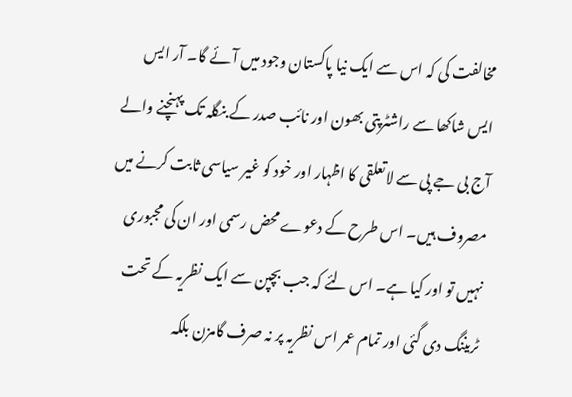مخالفت کی کہ اس سے ایک نیا پاکستان وجود میں آئے گا۔ آر ایس ایس شاکھا سے راشٹرپتی بھون اور نائب صدر کے بنگلہ تک پہنچنے والے آج بی جے پی سے لاتعلقی کا اظہار اور خود کو غیر سیاسی ثابت کرنے میں مصروف ہیں۔ اس طرح کے دعوے محض رسمی اور ان کی مجبوری نہیں تو اور کیا ہے۔ اس لئے کہ جب بچپن سے ایک نظریہ کے تحت ٹریننگ دی گئی اور تمام عمر اس نظریہ پر نہ صرف گامزن بلکہ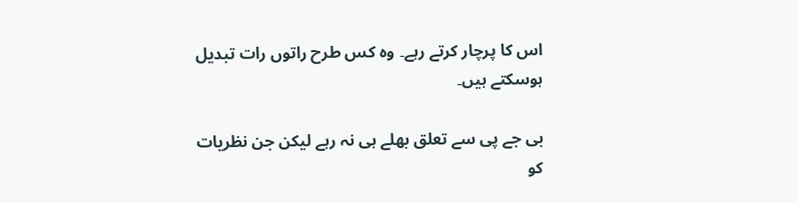اس کا پرچار کرتے رہے۔ وہ کس طرح راتوں رات تبدیل ہوسکتے ہیں۔

بی جے پی سے تعلق بھلے ہی نہ رہے لیکن جن نظریات کو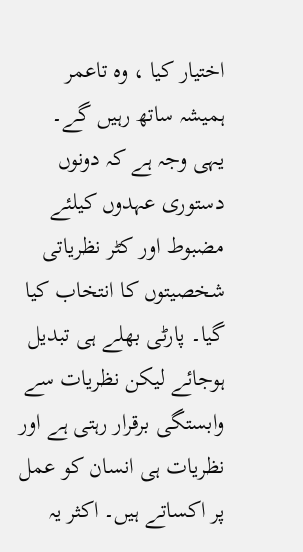اختیار کیا ، وہ تاعمر ہمیشہ ساتھ رہیں گے۔ یہی وجہ ہے کہ دونوں دستوری عہدوں کیلئے مضبوط اور کٹر نظریاتی شخصیتوں کا انتخاب کیا گیا۔ پارٹی بھلے ہی تبدیل ہوجائے لیکن نظریات سے وابستگی برقرار رہتی ہے اور نظریات ہی انسان کو عمل پر اکساتے ہیں۔ اکثر یہ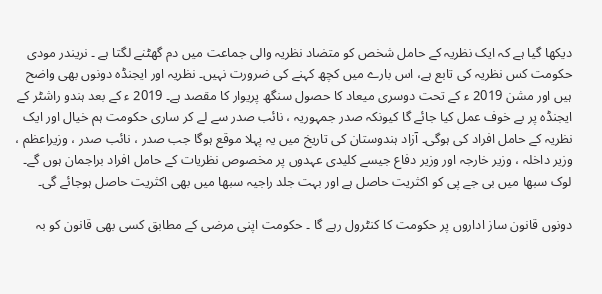دیکھا گیا ہے کہ ایک نظریہ کے حامل شخص کو متضاد نظریہ والی جماعت میں دم گھٹنے لگتا ہے ۔ نریندر مودی حکومت کس نظریہ کی تابع ہے، اس بارے میں کچھ کہنے کی ضرورت نہیں۔ نظریہ اور ایجنڈہ دونوں بھی واضح ہیں اور مشن 2019 ء کے تحت دوسری میعاد کا حصول سنگھ پریوار کا مقصد ہے۔ 2019 ء کے بعد ہندو راشٹر کے ایجنڈہ پر بے خوف عمل کیا جائے گا کیونکہ صدر جمہوریہ ، نائب صدر سے لے کر ساری حکومت ہم خیال اور ایک نظریہ کے حامل افراد کی ہوگی۔ آزاد ہندوستان کی تاریخ میں یہ پہلا موقع ہوگا جب صدر ، نائب صدر ، وزیراعظم ، وزیر داخلہ ، وزیر خارجہ اور وزیر دفاع جیسے کلیدی عہدوں پر مخصوص نظریات کے حامل افراد براجمان ہوں گے۔ لوک سبھا میں بی جے پی کو اکثریت حاصل ہے اور بہت جلد راجیہ سبھا میں بھی اکثریت حاصل ہوجائے گی۔

دونوں قانون ساز اداروں پر حکومت کا کنٹرول رہے گا ۔ حکومت اپنی مرضی کے مطابق کسی بھی قانون کو بہ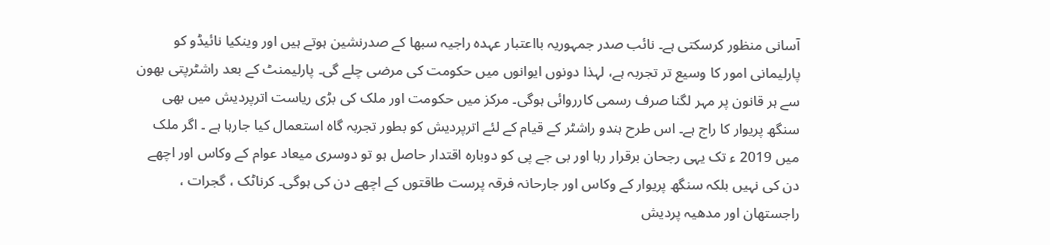آسانی منظور کرسکتی ہے۔ نائب صدر جمہوریہ بااعتبار عہدہ راجیہ سبھا کے صدرنشین ہوتے ہیں اور وینکیا نائیڈو کو پارلیمانی امور کا وسیع تر تجربہ ہے، لہذا دونوں ایوانوں میں حکومت کی مرضی چلے گی۔ پارلیمنٹ کے بعد راشٹرپتی بھون سے ہر قانون پر مہر لگنا صرف رسمی کارروائی ہوگی۔ مرکز میں حکومت اور ملک کی بڑی ریاست اترپردیش میں بھی سنگھ پریوار کا راج ہے۔ اس طرح ہندو راشٹر کے قیام کے لئے اترپردیش کو بطور تجربہ گاہ استعمال کیا جارہا ہے ۔ اگر ملک میں 2019 ء تک یہی رجحان برقرار رہا اور بی جے پی کو دوبارہ اقتدار حاصل ہو تو دوسری میعاد عوام کے وکاس اور اچھے دن کی نہیں بلکہ سنگھ پریوار کے وکاس اور جارحانہ فرقہ پرست طاقتوں کے اچھے دن کی ہوگی۔ کرناٹک ، گجرات ، راجستھان اور مدھیہ پردیش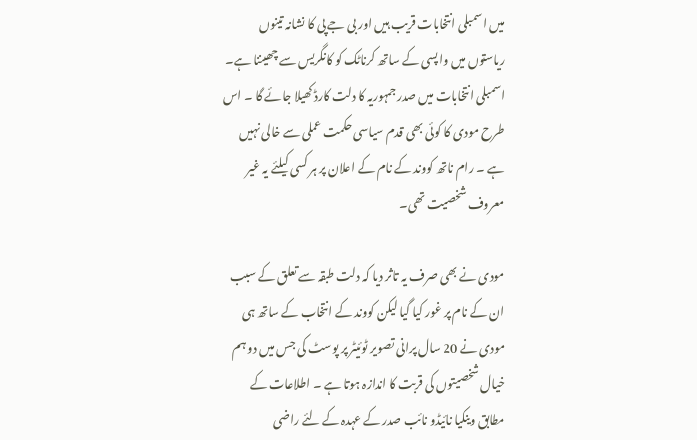میں اسمبلی انتخابات قریب ہیں اور بی جے پی کا نشانہ تینوں ریاستوں میں واپسی کے ساتھ کرناٹک کو کانگریس سے چھیننا ہے۔ اسمبلی انتخابات میں صدر جمہوریہ کا دلت کارڈ کھیلا جائے گا ۔ اس طرح مودی کا کوئی بھی قدم سیاسی حکمت عملی سے خالی نہیں ہے ۔ رام ناتھ کووند کے نام کے اعلان پر ہر کسی کیلئے یہ غیر معروف شخصیت تھی۔

مودی نے بھی صرف یہ تاثر دیا کہ دلت طبقہ سے تعلق کے سبب ان کے نام پر غور کیا گیا لیکن کووند کے انتخاب کے ساتھ ہی مودی نے 20 سال پرانی تصویر ٹوئیٹر پر پوسٹ کی جس میں دو ہم خیال شخصیتوں کی قربت کا اندازہ ہوتا ہے ۔ اطلاعات کے مطابق وینکیا نائیڈو نائب صدر کے عہدہ کے لئے راضی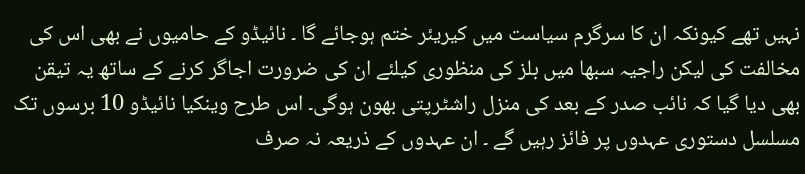نہیں تھے کیونکہ ان کا سرگرم سیاست میں کیریئر ختم ہوجائے گا ۔ نائیڈو کے حامیوں نے بھی اس کی مخالفت کی لیکن راجیہ سبھا میں بلز کی منظوری کیلئے ان کی ضرورت اجاگر کرنے کے ساتھ یہ تیقن بھی دیا گیا کہ نائب صدر کے بعد کی منزل راشٹرپتی بھون ہوگی۔ اس طرح وینکیا نائیڈو 10 برسوں تک مسلسل دستوری عہدوں پر فائز رہیں گے ۔ ان عہدوں کے ذریعہ نہ صرف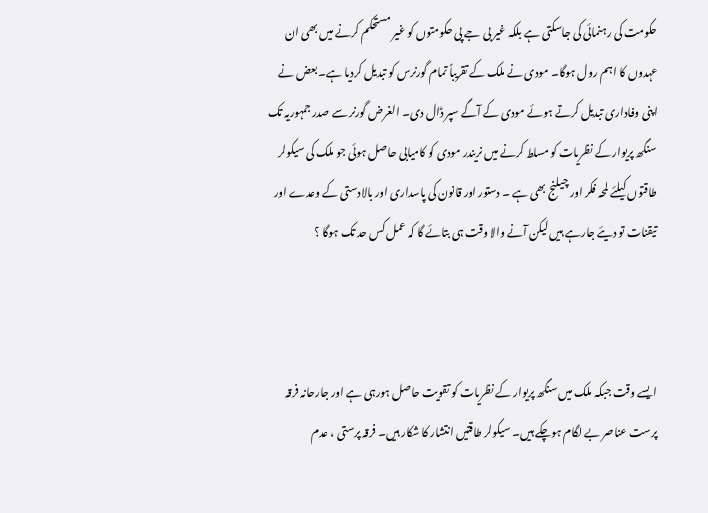حکومت کی رہنمائی کی جاسکتی ہے بلکہ غیر بی جے پی حکومتوں کو غیر مستحکم کرنے میں بھی ان عہدوں کا اہم رول ہوگا۔ مودی نے ملک کے تقریباً تمام گورنرس کو تبدیل کردیا ہے۔ بعض نے اپنی وفاداری تبدیل کرتے ہوئے مودی کے آگے سپر ڈال دی۔ الغرض گورنر سے صدر جمہوریہ تک سنگھ پریوار کے نظریات کو مسلط کرنے میں نریندر مودی کو کامیابی حاصل ہوئی جو ملک کی سیکولر طاقتوں کیلئے لمحہ فکر اور چیلنج بھی ہے ۔ دستور اور قانون کی پاسداری اور بالادستی کے وعدے اور تیقنات تو دیئے جارہے ہیں لیکن آنے والا وقت ہی بتائے گا کہ عمل کس حد تک ہوگا ؟



ایسے وقت جبکہ ملک میں سنگھ پریوار کے نظریات کو تقویت حاصل ہورہی ہے اور جارحانہ فرقہ پرست عناصر بے لگام ہوچکے ہیں۔ سیکولر طاقتیں انتشار کا شکار ہیں۔ فرقہ پرستی ، عدم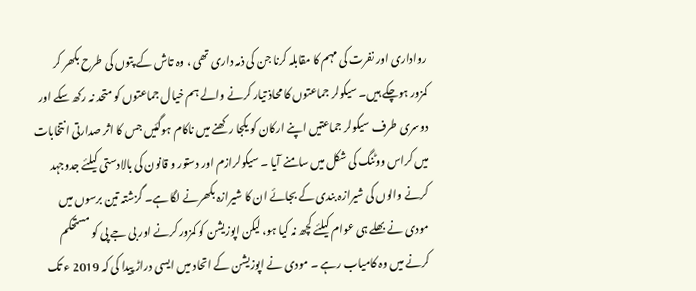رواداری اور نفرت کی مہم کا مقابلہ کرنا جن کی ذمہ داری تھی ، وہ تاش کے پتوں کی طرح بکھر کر کمزور ہوچکے ہیں۔ سیکولر جماعتوں کا محاذ تیار کرنے والے ہم خیال جماعتوں کو متحد نہ رکھ سکے اور دوسری طرف سیکولر جماعتیں اپنے ارکان کو یکجا رکھنے میں ناکام ہوگئیں جس کا اثر صدارتی انتخابات میں کراس ووٹنگ کی شکل میں سامنے آیا ۔ سیکولرازم اور دستور و قانون کی بالادستی کیلئے جدوجہد کرنے والوں کی شیرازہ بندی کے بجائے ان کا شیرازہ بکھرنے لگا ہے۔ گزشتہ تین برسوں میں مودی نے بھلے ہی عوام کیلئے کچھ نہ کیا ہو، لیکن اپوزیشن کو کمزور کرنے اور بی جے پی کو مستحکم کرنے میں وہ کامیاب رہے ۔ مودی نے اپوزیشن کے اتحاد میں ایسی دراڑ پیدا کی کہ 2019 ء تک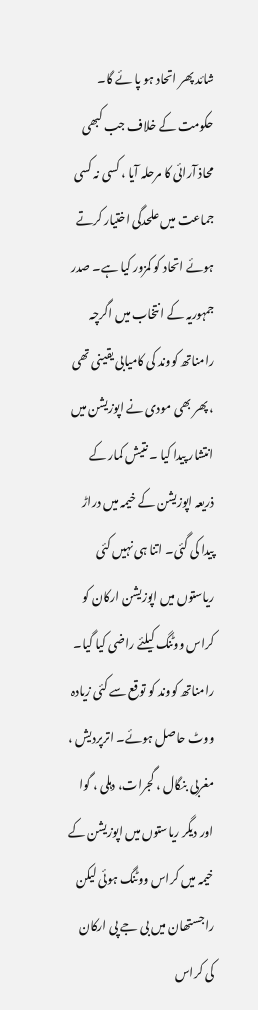شائد پھر اتحاد ہو پا ئے گا۔ حکومت کے خلاف جب کبھی محاذ آرائی کا مرحلہ آیا ، کسی نہ کسی جماعت میں علحدگی اختیار کرتے ہوئے اتحاد کو کمزور کیا ہے۔ صدر جمہوریہ کے انتخاب میں اگرچہ رامناتھ کووند کی کامیابی یقینی تھی ، پھر بھی مودی نے اپوزیشن میں انتشار پیدا کیا ۔ نتیش کمار کے ذریعہ اپوزیشن کے خیمہ میں دراڑ پیدا کی گئی۔ اتنا ہی نہیں کئی ریاستوں میں اپوزیشن ارکان کو کراس ووٹنگ کیلئے راضی کیا گیا۔ رامناتھ کووند کو توقع سے کئی زیادہ ووٹ حاصل ہوئے۔ اترپردیش ، مغربی بنگال ، گجرات، دہلی ، گوا اور دیگر ریاستوں میں اپوزیشن کے خیمہ میں کراس ووٹنگ ہوئی لیکن راجستھان میں بی جے پی ارکان کی کراس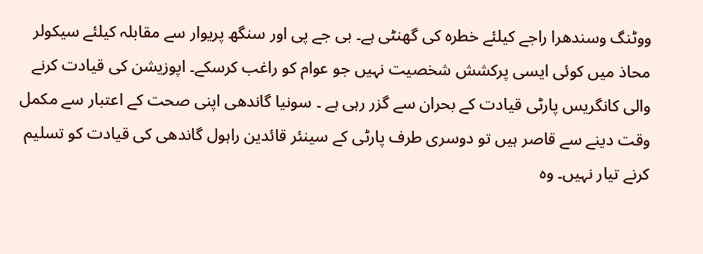ووٹنگ وسندھرا راجے کیلئے خطرہ کی گھنٹی ہے۔ بی جے پی اور سنگھ پریوار سے مقابلہ کیلئے سیکولر محاذ میں کوئی ایسی پرکشش شخصیت نہیں جو عوام کو راغب کرسکے۔ اپوزیشن کی قیادت کرنے والی کانگریس پارٹی قیادت کے بحران سے گزر رہی ہے ۔ سونیا گاندھی اپنی صحت کے اعتبار سے مکمل وقت دینے سے قاصر ہیں تو دوسری طرف پارٹی کے سینئر قائدین راہول گاندھی کی قیادت کو تسلیم کرنے تیار نہیں۔ وہ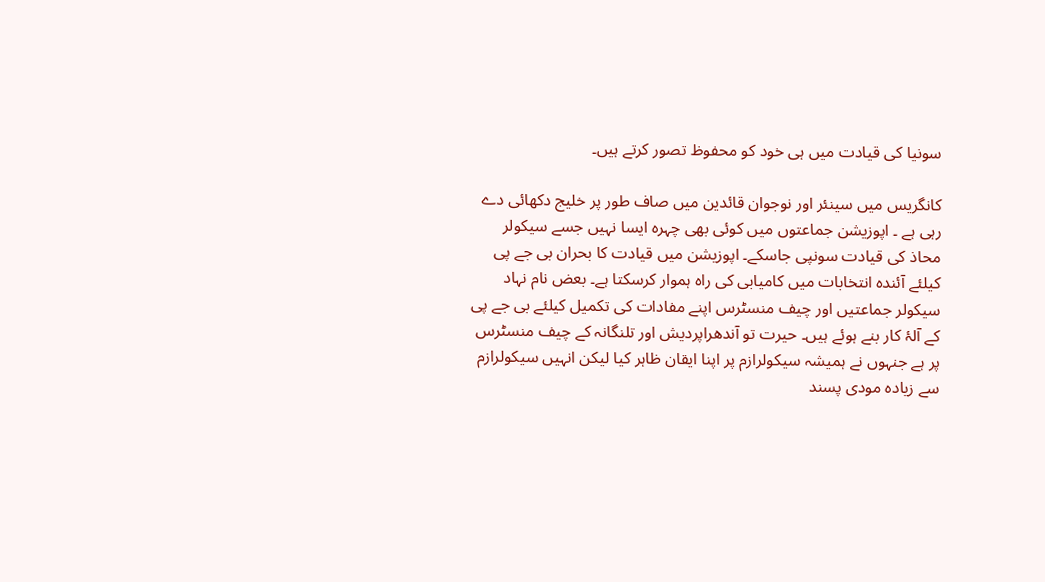سونیا کی قیادت میں ہی خود کو محفوظ تصور کرتے ہیں۔

کانگریس میں سینئر اور نوجوان قائدین میں صاف طور پر خلیج دکھائی دے رہی ہے ۔ اپوزیشن جماعتوں میں کوئی بھی چہرہ ایسا نہیں جسے سیکولر محاذ کی قیادت سونپی جاسکے۔ اپوزیشن میں قیادت کا بحران بی جے پی کیلئے آئندہ انتخابات میں کامیابی کی راہ ہموار کرسکتا ہے۔ بعض نام نہاد سیکولر جماعتیں اور چیف منسٹرس اپنے مفادات کی تکمیل کیلئے بی جے پی کے آلۂ کار بنے ہوئے ہیں۔ حیرت تو آندھراپردیش اور تلنگانہ کے چیف منسٹرس پر ہے جنہوں نے ہمیشہ سیکولرازم پر اپنا ایقان ظاہر کیا لیکن انہیں سیکولرازم سے زیادہ مودی پسند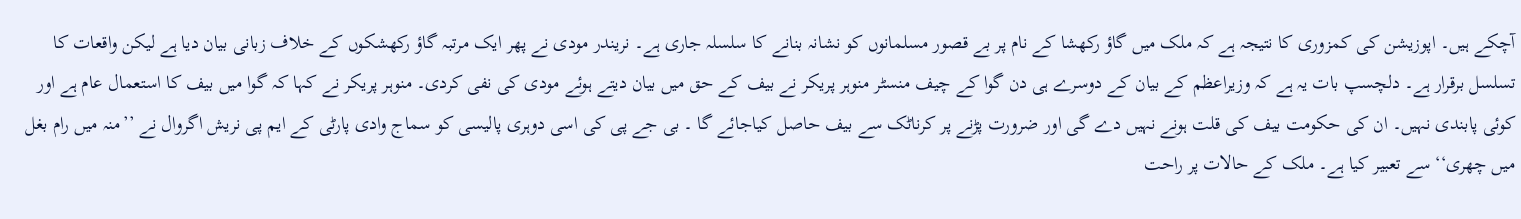آچکے ہیں۔ اپوزیشن کی کمزوری کا نتیجہ ہے کہ ملک میں گاؤ رکھشا کے نام پر بے قصور مسلمانوں کو نشانہ بنانے کا سلسلہ جاری ہے۔ نریندر مودی نے پھر ایک مرتبہ گاؤ رکھشکوں کے خلاف زبانی بیان دیا ہے لیکن واقعات کا تسلسل برقرار ہے۔ دلچسپ بات یہ ہے کہ وزیراعظم کے بیان کے دوسرے ہی دن گوا کے چیف منسٹر منوہر پریکر نے بیف کے حق میں بیان دیتے ہوئے مودی کی نفی کردی۔ منوہر پریکر نے کہا کہ گوا میں بیف کا استعمال عام ہے اور کوئی پابندی نہیں۔ ان کی حکومت بیف کی قلت ہونے نہیں دے گی اور ضرورت پڑنے پر کرناٹک سے بیف حاصل کیاجائے گا ۔ بی جے پی کی اسی دوہری پالیسی کو سماج وادی پارٹی کے ایم پی نریش اگروال نے ’’منہ میں رام بغل میں چھری‘‘ سے تعبیر کیا ہے۔ ملک کے حالات پر راحت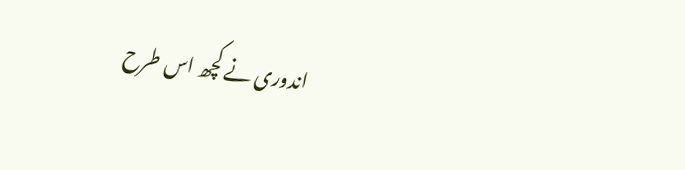اندوری نے کچھ اس طرح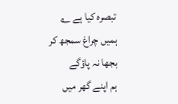تبصرہ کیا ہے ؎
ہمیں چراغ سمجھ کر بجھا نہ پاؤگے
ہم اپنے گھر میں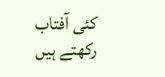کئی آفتاب رکھتے ہیں